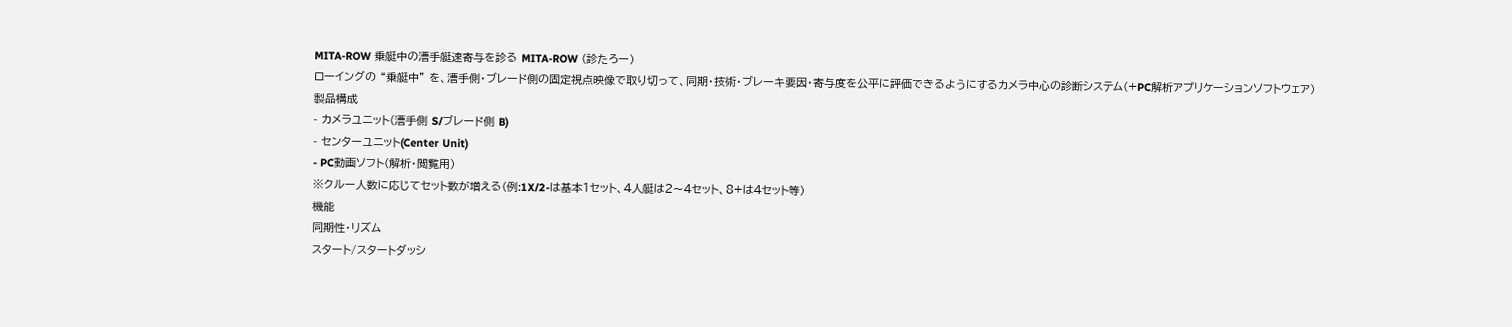MITA-ROW 乗艇中の漕手艇速寄与を診る MITA-ROW (診たろー)
ローイングの “乗艇中” を、漕手側・ブレード側の固定視点映像で取り切って、同期・技術・ブレーキ要因・寄与度を公平に評価できるようにするカメラ中心の診断システム(+PC解析アプリケーションソフトウェア)
製品構成
- カメラユニット(漕手側 S/ブレード側 B)
- センターユニット(Center Unit)
- PC動画ソフト(解析・閲覧用)
※クルー人数に応じてセット数が増える(例:1X/2-は基本1セット、4人艇は2〜4セット、8+は4セット等)
機能
同期性・リズム
スタート/スタートダッシ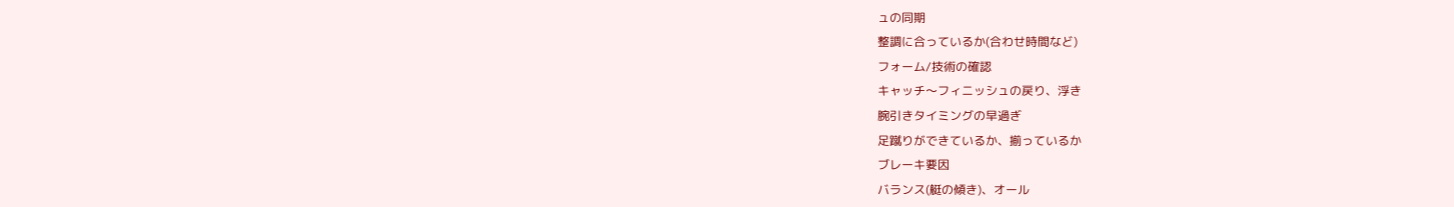ュの同期
整調に合っているか(合わせ時間など)
フォーム/技術の確認
キャッチ〜フィニッシュの戻り、浮き
腕引きタイミングの早過ぎ
足蹴りができているか、揃っているか
ブレーキ要因
バランス(艇の傾き)、オール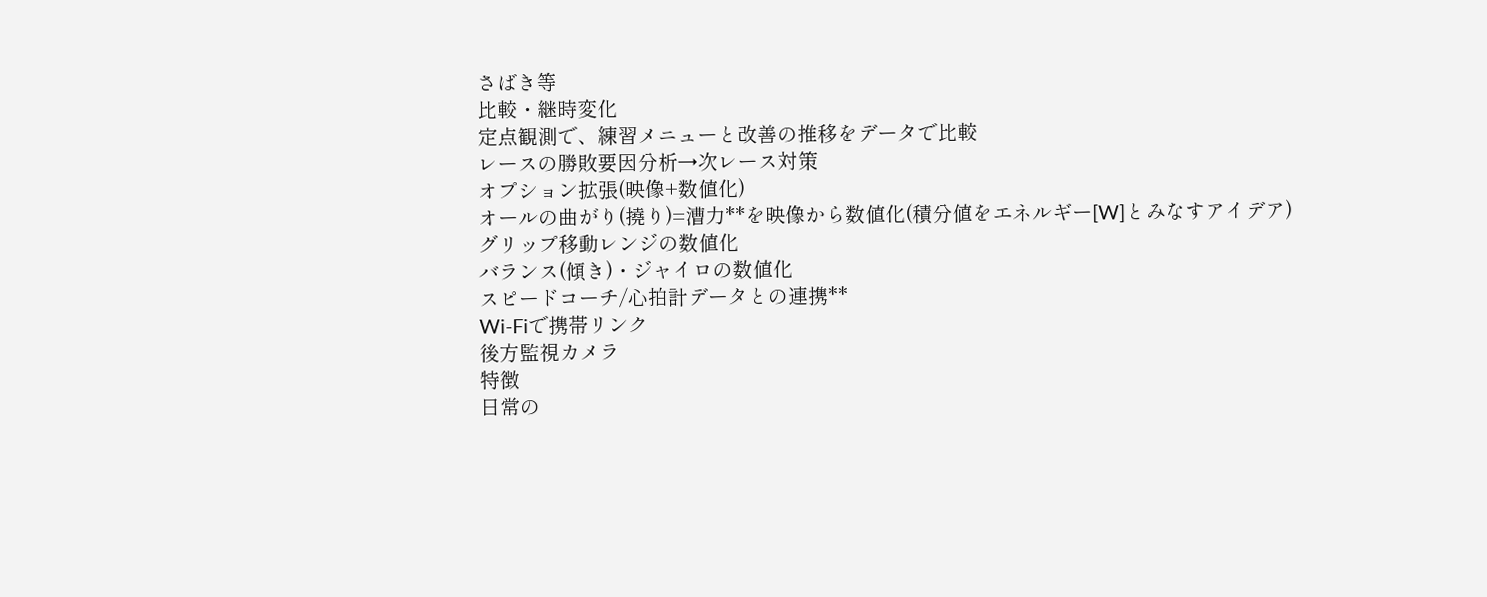さばき等
比較・継時変化
定点観測で、練習メニューと改善の推移をデータで比較
レースの勝敗要因分析→次レース対策
オプション拡張(映像+数値化)
オールの曲がり(撓り)=漕力**を映像から数値化(積分値をエネルギー[W]とみなすアイデア)
グリップ移動レンジの数値化
バランス(傾き)・ジャイロの数値化
スピードコーチ/心拍計データとの連携**
Wi-Fiで携帯リンク
後方監視カメラ
特徴
日常の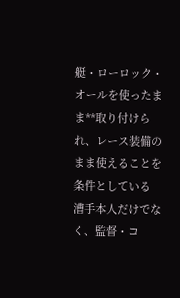艇・ローロック・オールを使ったまま**取り付けられ、レース装備のまま使えることを条件としている
漕手本人だけでなく、監督・コ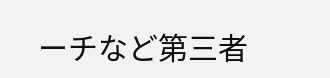ーチなど第三者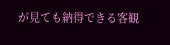が見ても納得できる客観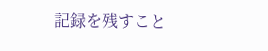記録を残すこと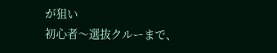が狙い
初心者〜選抜クルーまで、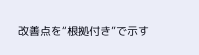改善点を“根拠付き”で示す